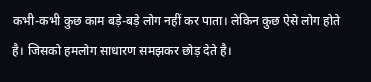कभी-कभी कुछ काम बड़े-बड़े लोग नहीं कर पाता। लेकिन कुछ ऐसे लोग होते है। जिसको हमलोग साधारण समझकर छोड़ देते है।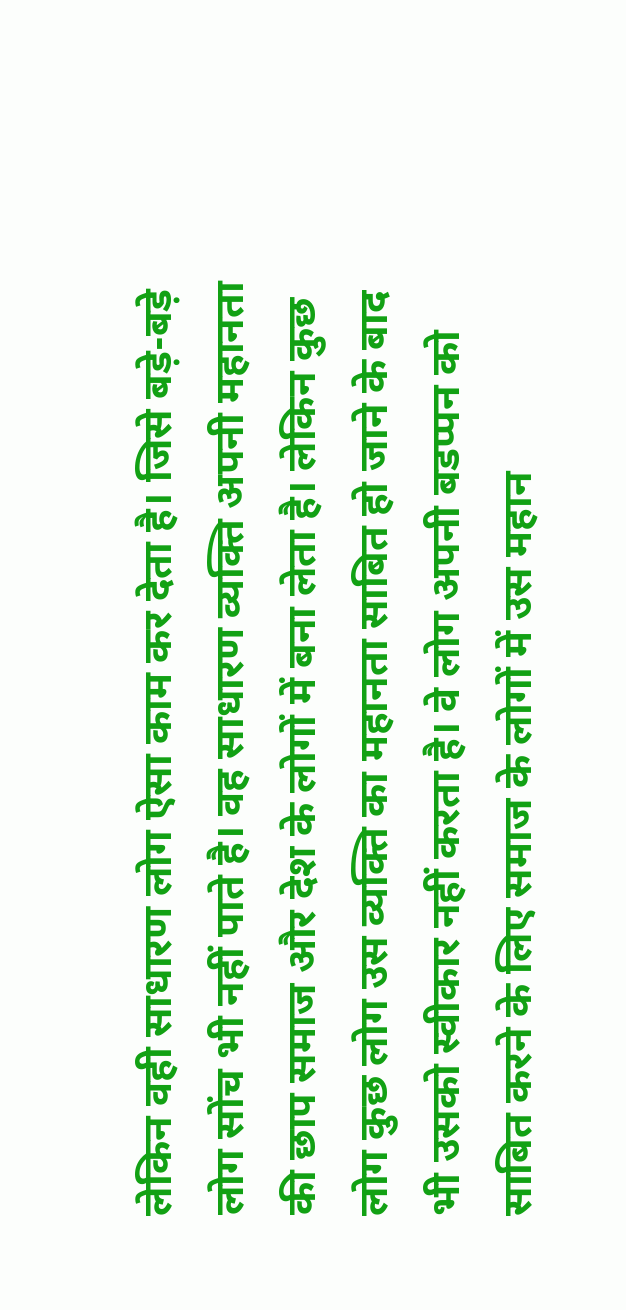लेकिन वही साधारण लोग ऐसा काम कर देता है। जिसे बड़े-बड़े लोग सोंच भी नहीं पाते है। वह साधारण व्यक्ति अपनी महानता की छाप समाज और देश के लोगों में बना लेता है। लेकिन कुछ लोग कुछ लोग उस व्यक्ति का महानता साबित हो जाने के बाद भी उसको स्वीकार नहीं करता है। वे लोग अपनी बडप्पन को साबित करने के लिए समाज के लोगों में उस महान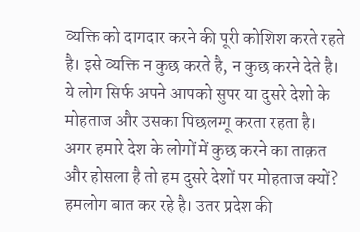व्यक्ति को दागदार करने की पूरी कोशिश करते रहते है। इसे व्यक्ति न कुछ करते है, न कुछ करने देते है। ये लोग सिर्फ अपने आपको सुपर या दुसरे देशो के मोहताज और उसका पिछलग्गू करता रहता है। अगर हमारे देश के लोगों में कुछ करने का ताक़त और होसला है तो हम दुसरे देशों पर मोहताज क्यों?
हमलोग बात कर रहे है। उतर प्रदेश की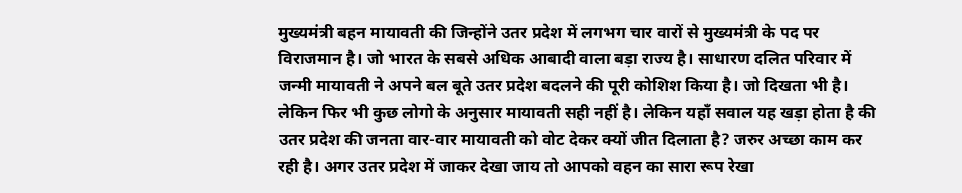मुख्यमंत्री बहन मायावती की जिन्होंने उतर प्रदेश में लगभग चार वारों से मुख्यमंत्री के पद पर विराजमान है। जो भारत के सबसे अधिक आबादी वाला बड़ा राज्य है। साधारण दलित परिवार में जन्मी मायावती ने अपने बल बूते उतर प्रदेश बदलने की पूरी कोशिश किया है। जो दिखता भी है। लेकिन फिर भी कुछ लोगो के अनुसार मायावती सही नहीं है। लेकिन यहाँ सवाल यह खड़ा होता है की उतर प्रदेश की जनता वार-वार मायावती को वोट देकर क्यों जीत दिलाता है? जरुर अच्छा काम कर रही है। अगर उतर प्रदेश में जाकर देखा जाय तो आपको वहन का सारा रूप रेखा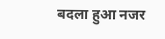बदला हुआ नजर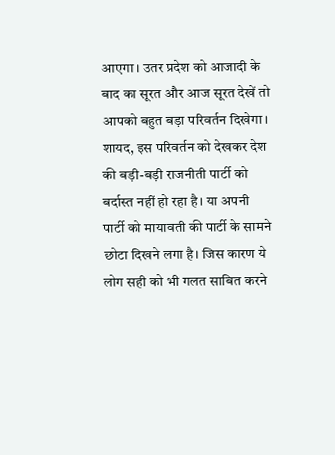आएगा। उतर प्रदेश को आजादी के बाद का सूरत और आज सूरत देखें तो आपको बहुत बड़ा परिवर्तन दिखेगा। शायद, इस परिवर्तन को देखकर देश की बड़ी-बड़ी राजनीती पार्टी को बर्दास्त नहीं हो रहा है। या अपनी पार्टी को मायावती की पार्टी के सामने छोटा दिखने लगा है। जिस कारण ये लोग सही को भी गलत साबित करने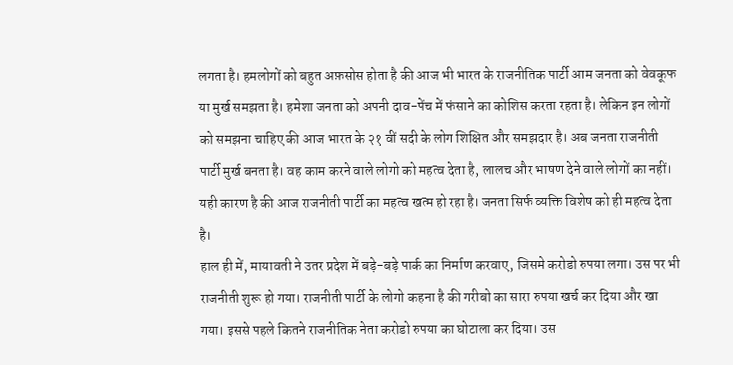लगता है। हमलोगों को बहुत अफ़सोस होता है की आज भी भारत के राजनीतिक पार्टी आम जनता को वेवकूफ या मुर्ख समझता है। हमेशा जनता को अपनी दाव-पेंच में फंसाने का कोशिस करता रहता है। लेकिन इन लोगों को समझना चाहिए की आज भारत के २१ वीं सदी के लोग शिक्षित और समझदार है। अब जनता राजनीती पार्टी मुर्ख बनता है। वह काम करने वाले लोगो को महत्व देता है, लालच और भाषण देने वाले लोगों का नहीं। यही कारण है की आज राजनीती पार्टी का महत्व खत्म हो रहा है। जनता सिर्फ व्यक्ति विशेष को ही महत्व देता है।
हाल ही में, मायावती ने उतर प्रदेश में बड़े-बड़े पार्क का निर्माण करवाए, जिसमे करोडो रुपया लगा। उस पर भी राजनीती शुरू हो गया। राजनीती पार्टी के लोगो कहना है की गरीबो का सारा रुपया खर्च कर दिया और खा गया। इससे पहले कितने राजनीतिक नेता करोडो रुपया का घोटाला कर दिया। उस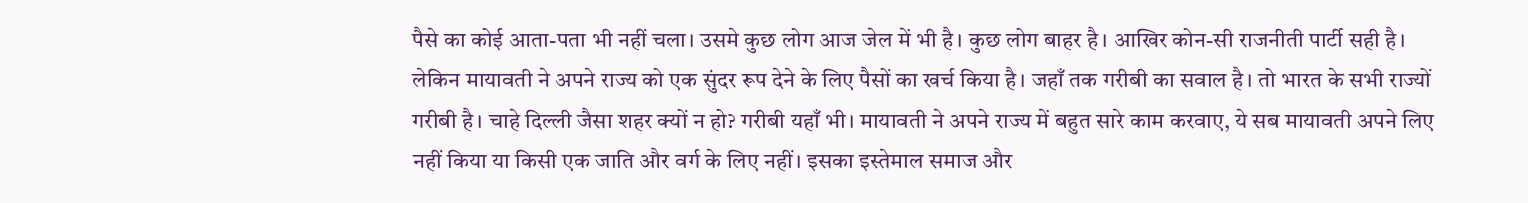पैसे का कोई आता-पता भी नहीं चला। उसमे कुछ लोग आज जेल में भी है। कुछ लोग बाहर है। आखिर कोन-सी राजनीती पार्टी सही है। लेकिन मायावती ने अपने राज्य को एक सुंदर रूप देने के लिए पैसों का खर्च किया है। जहाँ तक गरीबी का सवाल है। तो भारत के सभी राज्यों गरीबी है। चाहे दिल्ली जैसा शहर क्यों न हो? गरीबी यहाँ भी। मायावती ने अपने राज्य में बहुत सारे काम करवाए, ये सब मायावती अपने लिए नहीं किया या किसी एक जाति और वर्ग के लिए नहीं। इसका इस्तेमाल समाज और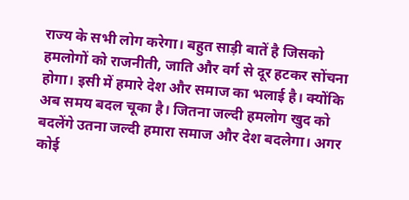राज्य के सभी लोग करेगा। बहुत साड़ी बातें है जिसको हमलोगों को राजनीती, जाति और वर्ग से दूर हटकर सोंचना होगा। इसी में हमारे देश और समाज का भलाई है। क्योंकि अब समय बदल चूका है। जितना जल्दी हमलोग खुद को बदलेंगे उतना जल्दी हमारा समाज और देश बदलेगा। अगर कोई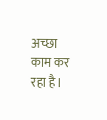अच्छा काम कर रहा है।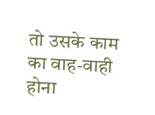तो उसके काम का वाह-वाही होना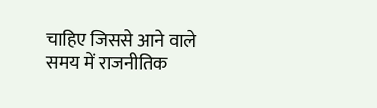चाहिए जिससे आने वाले समय में राजनीतिक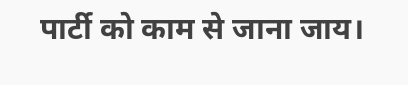पार्टी को काम से जाना जाय।